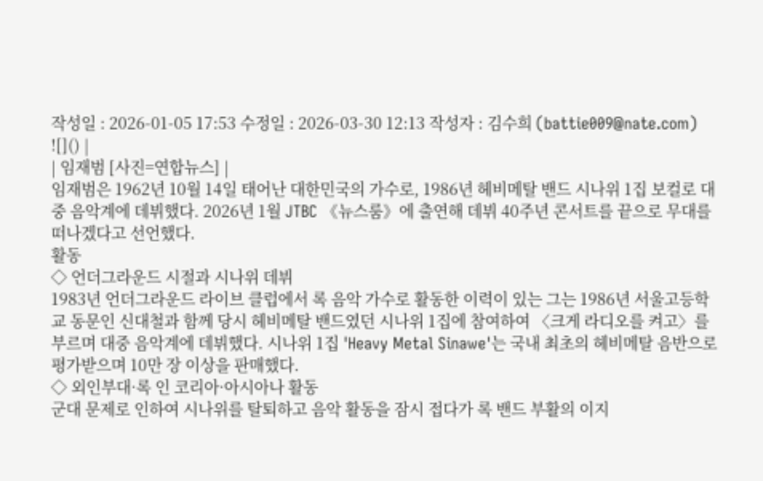작성일 : 2026-01-05 17:53 수정일 : 2026-03-30 12:13 작성자 : 김수희 (battie009@nate.com)
![]() |
| 임재범 [사진=연합뉴스] |
임재범은 1962년 10월 14일 태어난 대한민국의 가수로, 1986년 헤비메탈 밴드 시나위 1집 보컬로 대중 음악계에 데뷔했다. 2026년 1월 JTBC 《뉴스룸》에 출연해 데뷔 40주년 콘서트를 끝으로 무대를 떠나겠다고 선언했다.
활동
◇ 언더그라운드 시절과 시나위 데뷔
1983년 언더그라운드 라이브 클럽에서 록 음악 가수로 활동한 이력이 있는 그는 1986년 서울고등학교 동문인 신대철과 함께 당시 헤비메탈 밴드였던 시나위 1집에 참여하여 〈크게 라디오를 켜고〉를 부르며 대중 음악계에 데뷔했다. 시나위 1집 'Heavy Metal Sinawe'는 국내 최초의 헤비메탈 음반으로 평가받으며 10만 장 이상을 판매했다.
◇ 외인부대·록 인 코리아·아시아나 활동
군대 문제로 인하여 시나위를 탈퇴하고 음악 활동을 잠시 접다가 록 밴드 부활의 이지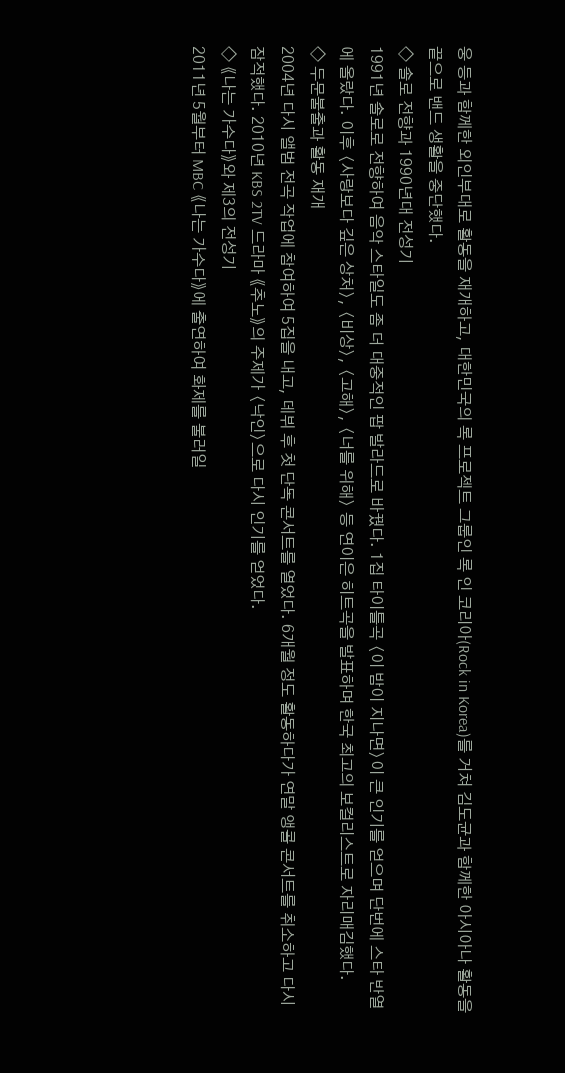웅 등과 함께한 외인부대로 활동을 재개하고, 대한민국의 록 프로젝트 그룹인 록 인 코리아(Rock in Korea)를 거쳐 김도균과 함께한 아시아나 활동을 끝으로 밴드 생활을 중단했다.
◇ 솔로 전향과 1990년대 전성기
1991년 솔로로 전향하여 음악 스타일도 좀 더 대중적인 팝 발라드로 바꿨다. 1집 타이틀곡 〈이 밤이 지나면〉이 큰 인기를 얻으며 단번에 스타 반열에 올랐다. 이후 〈사랑보다 깊은 상처〉, 〈비상〉, 〈고해〉, 〈너를 위해〉 등 연이은 히트곡을 발표하며 한국 최고의 보컬리스트로 자리매김했다.
◇ 두문불출과 활동 재개
2004년 다시 앨범 전곡 작업에 참여하여 5집을 내고, 데뷔 후 첫 단독 콘서트를 열었다. 6개월 정도 활동하다가 연말 앵콜 콘서트를 취소하고 다시 잠적했다. 2010년 KBS 2TV 드라마 《추노》의 주제가 〈낙인〉으로 다시 인기를 얻었다.
◇ 《나는 가수다》와 제3의 전성기
2011년 5월부터 MBC 《나는 가수다》에 출연하여 화제를 불러일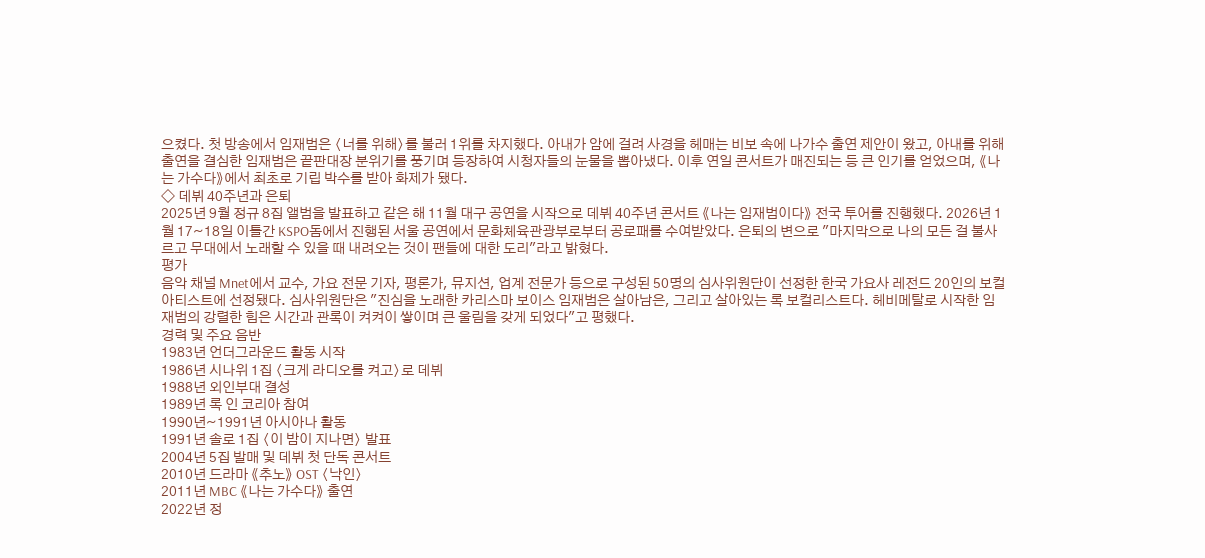으켰다. 첫 방송에서 임재범은 〈너를 위해〉를 불러 1위를 차지했다. 아내가 암에 걸려 사경을 헤매는 비보 속에 나가수 출연 제안이 왔고, 아내를 위해 출연을 결심한 임재범은 끝판대장 분위기를 풍기며 등장하여 시청자들의 눈물을 뽑아냈다. 이후 연일 콘서트가 매진되는 등 큰 인기를 얻었으며, 《나는 가수다》에서 최초로 기립 박수를 받아 화제가 됐다.
◇ 데뷔 40주년과 은퇴
2025년 9월 정규 8집 앨범을 발표하고 같은 해 11월 대구 공연을 시작으로 데뷔 40주년 콘서트 《나는 임재범이다》 전국 투어를 진행했다. 2026년 1월 17~18일 이틀간 KSPO돔에서 진행된 서울 공연에서 문화체육관광부로부터 공로패를 수여받았다. 은퇴의 변으로 "마지막으로 나의 모든 걸 불사르고 무대에서 노래할 수 있을 때 내려오는 것이 팬들에 대한 도리"라고 밝혔다.
평가
음악 채널 Mnet에서 교수, 가요 전문 기자, 평론가, 뮤지션, 업계 전문가 등으로 구성된 50명의 심사위원단이 선정한 한국 가요사 레전드 20인의 보컬 아티스트에 선정됐다. 심사위원단은 "진심을 노래한 카리스마 보이스 임재범은 살아남은, 그리고 살아있는 록 보컬리스트다. 헤비메탈로 시작한 임재범의 강렬한 힘은 시간과 관록이 켜켜이 쌓이며 큰 울림을 갖게 되었다"고 평했다.
경력 및 주요 음반
1983년 언더그라운드 활동 시작
1986년 시나위 1집 〈크게 라디오를 켜고〉로 데뷔
1988년 외인부대 결성
1989년 록 인 코리아 참여
1990년~1991년 아시아나 활동
1991년 솔로 1집 〈이 밤이 지나면〉 발표
2004년 5집 발매 및 데뷔 첫 단독 콘서트
2010년 드라마 《추노》 OST 〈낙인〉
2011년 MBC 《나는 가수다》 출연
2022년 정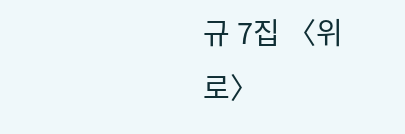규 7집 〈위로〉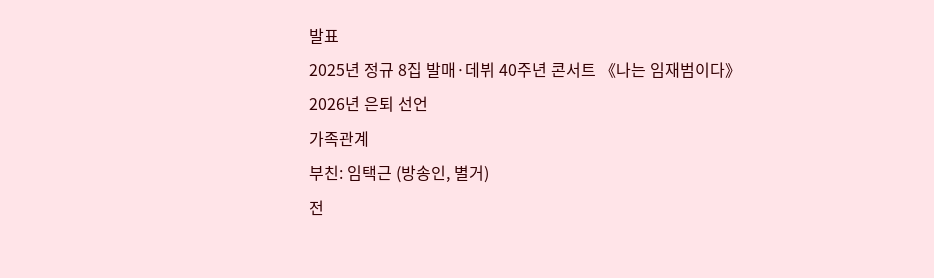발표
2025년 정규 8집 발매·데뷔 40주년 콘서트 《나는 임재범이다》
2026년 은퇴 선언
가족관계
부친: 임택근 (방송인, 별거)
전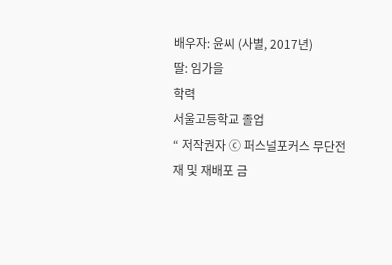배우자: 윤씨 (사별, 2017년)
딸: 임가을
학력
서울고등학교 졸업
“ 저작권자 ⓒ 퍼스널포커스 무단전재 및 재배포 금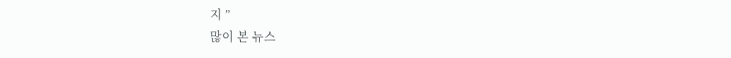지 ”
많이 본 뉴스